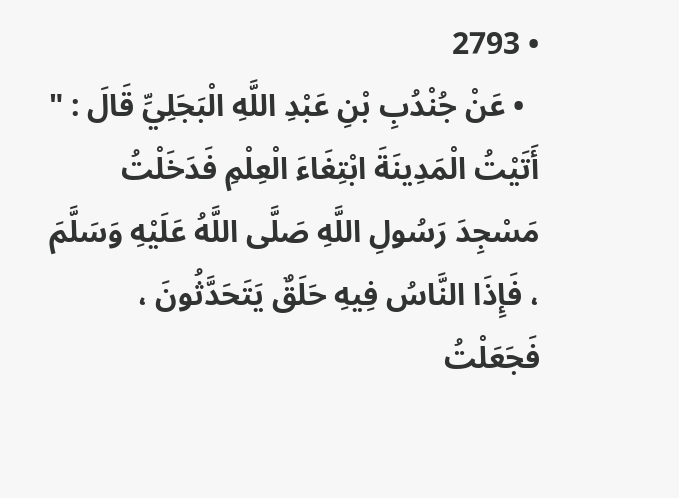• 2793
  • عَنْ جُنْدُبِ بْنِ عَبْدِ اللَّهِ الْبَجَلِيِّ قَالَ : " أَتَيْتُ الْمَدِينَةَ ابْتِغَاءَ الْعِلْمِ فَدَخَلْتُ مَسْجِدَ رَسُولِ اللَّهِ صَلَّى اللَّهُ عَلَيْهِ وَسَلَّمَ ، فَإِذَا النَّاسُ فِيهِ حَلَقٌ يَتَحَدَّثُونَ ، فَجَعَلْتُ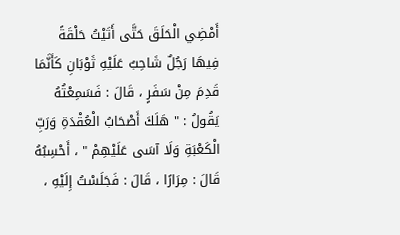أَمْضِي الْحَلَقَ حَتَّى أَتَيْتُ حَلْقَةً فِيهَا رَجُلٌ شَاحِبٌ عَلَيْهِ ثَوْبَانِ كَأَنَّمَا قَدِمَ مِنْ سَفَرٍ ، قَالَ : فَسَمِعْتُهُ يَقُولُ : " هَلَكَ أَصْحَابُ الْعُقْدَةِ وَرَبِّ الْكَعْبَةِ وَلَا آسَى عَلَيْهِمْ " ، أَحْسِبُهُ قَالَ : مِرَارًا ، قَالَ : فَجَلَسْتُ إِلَيْهِ ،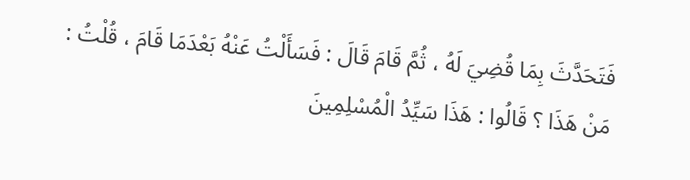فَتَحَدَّثَ بِمَا قُضِيَ لَهُ ، ثُمَّ قَامَ قَالَ : فَسَأَلْتُ عَنْهُ بَعْدَمَا قَامَ ، قُلْتُ : مَنْ هَذَا ؟ قَالُوا : هَذَا سَيِّدُ الْمُسْلِمِينَ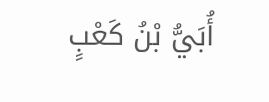أُبَيُّ بْنُ كَعْبٍ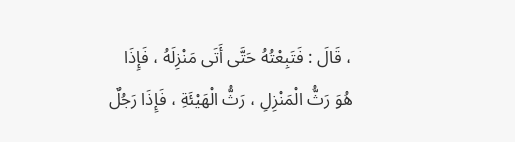، قَالَ : فَتَبِعْتُهُ حَتَّى أَتَى مَنْزِلَهُ ، فَإِذَا هُوَ رَثُّ الْمَنْزِلِ ، رَثُّ الْهَيْئَةِ ، فَإِذَا رَجُلٌ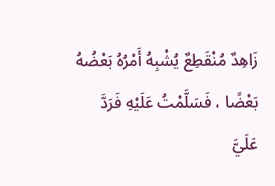زَاهِدٌ مُنْقَطِعٌ يُشْبِهُ أَمْرُهُ بَعْضُهُ بَعْضًا ، فَسَلَّمْتُ عَلَيْهِ فَرَدَّ عَلَيَّ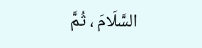السَّلَامَ ، ثُمَّ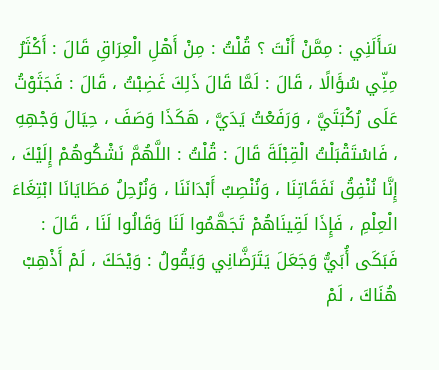سَأَلَنِي : مِمَّنْ أَنْتَ ؟ قُلْتُ : مِنْ أَهْلِ الْعِرَاقِ قَالَ : أَكْثَرُ مِنِّي سُؤَالًا ، قَالَ : لَمَّا قَالَ ذَلِكَ غَضِبْتُ ، قَالَ : فَجَثَوْتُ عَلَى رُكْبَتَيَّ ، وَرَفَعْتُ يَدَيَّ ، هَكَذَا وَصَفَ ، حِيَالَ وَجْهِهِ ، فَاسْتَقْبَلْتُ الْقِبْلَةَ قَالَ : قُلْتُ : اللَّهُمَّ نَشْكُوهُمْ إِلَيْكَ ، إِنَّا نُنْفِقُ نَفَقَاتِنَا ، وَنُنْصِبُ أَبْدَانَنَا ، وَنُرْحِلُ مَطَايَانَا ابْتِغَاءَ الْعِلْمِ ، فَإِذَا لَقِينَاهُمْ تَجَهَّمُوا لَنَا وَقَالُوا لَنَا ، قَالَ : فَبَكَى أُبَيُّ وَجَعَلَ يَتَرَضَّانِي وَيَقُولُ : وَيْحَكَ ، لَمْ أَذْهِبْ هُنَاكَ ، لَمْ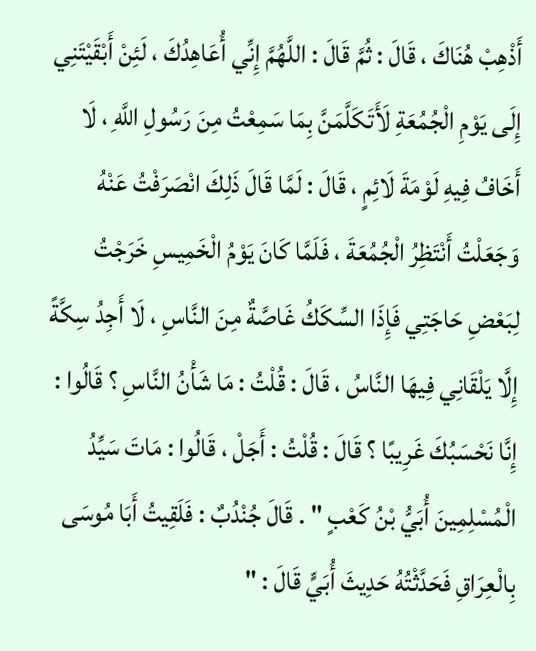أَذْهِبْ هُنَاكَ ، قَالَ : ثُمَّ قَالَ : اللَّهُمَّ إِنِّي أُعَاهِدُكَ ، لَئِنْ أَبْقَيْتَنِي إِلَى يَوْمِ الْجُمُعَةِ لَأَتَكَلَّمَنَّ بِمَا سَمِعْتُ مِنَ رَسُولِ اللَّهِ ، لَا أَخَافُ فِيهِ لَوْمَةَ لَائِمٍ ، قَالَ : لَمَّا قَالَ ذَلِكَ انْصَرَفْتُ عَنْهُ وَجَعَلْتُ أَنْتَظِرُ الْجُمُعَةَ ، فَلَمَّا كَانَ يَوْمُ الْخَمِيسِ خَرَجْتُ لِبَعْضِ حَاجَتِي فَإِذَا السِّكَكُ غَاصَّةٌ مِنَ النَّاسِ ، لَا أَجِدُ سِكَّةً إِلَّا يَلْقَانِي فِيهَا النَّاسُ ، قَالَ : قُلْتُ : مَا شَأْنُ النَّاسِ ؟ قَالُوا : إِنَّا نَحْسَبُكَ غَرِيبًا ؟ قَالَ : قُلْتُ : أَجَلْ ، قَالُوا : مَاتَ سَيِّدُ الْمُسْلِمِينَ أُبَيُّ بْنُ كَعْبٍ " . قَالَ جُنْدُبٌ : فَلَقِيتُ أَبَا مُوسَى بِالْعِرَاقِ فَحَدَّثْتُهُ حَدِيثَ أُبَيٍّ قَالَ : "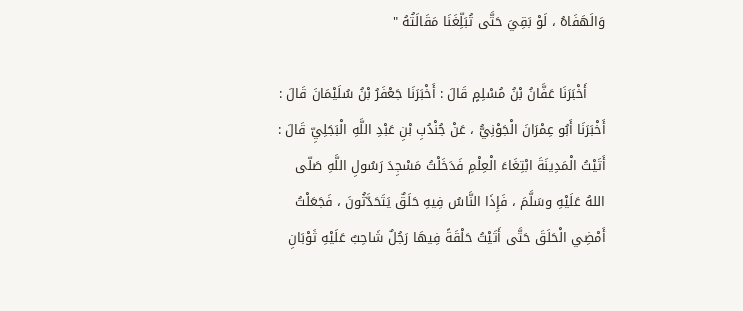وَالَهَفَاهُ ، لَوْ بَقِيَ حَتَّى تُبَلِّغَنَا مَقَالَتُهُ "

    أَخْبَرَنَا عَفَّانُ بْنُ مُسْلِمٍ قَالَ : أَخْبَرَنَا جَعْفَرُ بْنُ سُلَيْمَانَ قَالَ : أَخْبَرَنَا أَبُو عِمْرَانَ الْجَوْنِيُّ ، عَنْ جُنْدُبِ بْنِ عَبْدِ اللَّهِ الْبَجَلِيِّ قَالَ : أَتَيْتُ الْمَدِينَةَ ابْتِغَاءَ الْعِلْمِ فَدَخَلْتُ مَسْجِدَ رَسُولِ اللَّهِ صَلّى اللهُ عَلَيْهِ وسَلَّمَ ، فَإِذَا النَّاسُ فِيهِ حَلَقٌ يَتَحَدَّثُونَ ، فَجَعَلْتُ أَمْضِي الْحَلَقَ حَتَّى أَتَيْتُ حَلْقَةً فِيهَا رَجُلٌ شَاحِبٌ عَلَيْهِ ثَوْبَانِ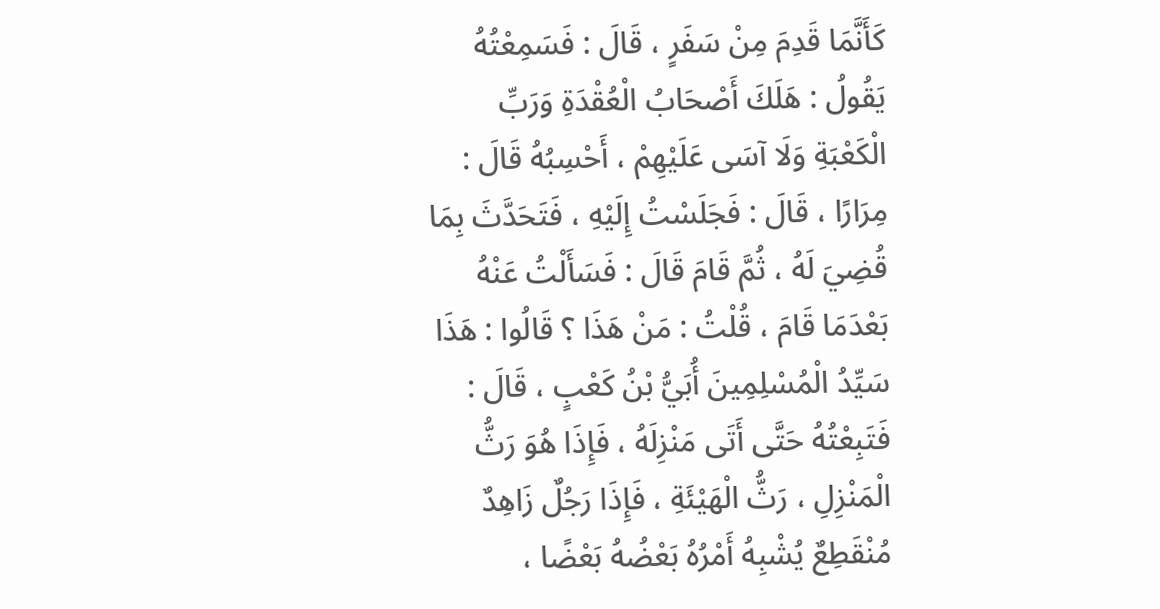كَأَنَّمَا قَدِمَ مِنْ سَفَرٍ ، قَالَ : فَسَمِعْتُهُ يَقُولُ : هَلَكَ أَصْحَابُ الْعُقْدَةِ وَرَبِّ الْكَعْبَةِ وَلَا آسَى عَلَيْهِمْ ، أَحْسِبُهُ قَالَ : مِرَارًا ، قَالَ : فَجَلَسْتُ إِلَيْهِ ، فَتَحَدَّثَ بِمَا قُضِيَ لَهُ ، ثُمَّ قَامَ قَالَ : فَسَأَلْتُ عَنْهُ بَعْدَمَا قَامَ ، قُلْتُ : مَنْ هَذَا ؟ قَالُوا : هَذَا سَيِّدُ الْمُسْلِمِينَ أُبَيُّ بْنُ كَعْبٍ ، قَالَ : فَتَبِعْتُهُ حَتَّى أَتَى مَنْزِلَهُ ، فَإِذَا هُوَ رَثُّ الْمَنْزِلِ ، رَثُّ الْهَيْئَةِ ، فَإِذَا رَجُلٌ زَاهِدٌ مُنْقَطِعٌ يُشْبِهُ أَمْرُهُ بَعْضُهُ بَعْضًا ،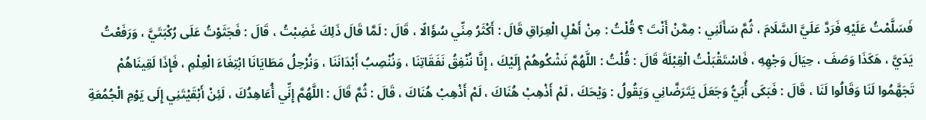فَسَلَّمْتُ عَلَيْهِ فَرَدَّ عَلَيَّ السَّلَامَ ، ثُمَّ سَأَلَنِي : مِمَّنْ أَنْتَ ؟ قُلْتُ : مِنْ أَهْلِ الْعِرَاقِ قَالَ : أَكْثَرُ مِنِّي سُؤَالًا ، قَالَ : لَمَّا قَالَ ذَلِكَ غَضِبْتُ ، قَالَ : فَجَثَوْتُ عَلَى رُكْبَتَيَّ ، وَرَفَعْتُ يَدَيَّ ، هَكَذَا وَصَفَ ، حِيَالَ وَجْهِهِ ، فَاسْتَقْبَلْتُ الْقِبْلَةَ قَالَ : قُلْتُ : اللَّهُمَّ نَشْكُوهُمْ إِلَيْكَ ، إِنَّا نُنْفِقُ نَفَقَاتِنَا ، وَنُنْصِبُ أَبْدَانَنَا ، وَنُرْحِلُ مَطَايَانَا ابْتِغَاءَ الْعِلْمِ ، فَإِذَا لَقِينَاهُمْ تَجَهَّمُوا لَنَا وَقَالُوا لَنَا ، قَالَ : فَبَكَى أُبَيُّ وَجَعَلَ يَتَرَضَّانِي وَيَقُولُ : وَيْحَكَ ، لَمْ أَذْهِبْ هُنَاكَ ، لَمْ أَذْهِبْ هُنَاكَ ، قَالَ : ثُمَّ قَالَ : اللَّهُمَّ إِنِّي أُعَاهِدُكَ ، لَئِنْ أَبْقَيْتَنِي إِلَى يَوْمِ الْجُمُعَةِ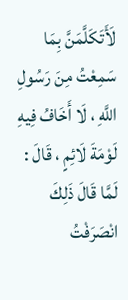لَأَتَكَلَّمَنَّ بِمَا سَمِعْتُ مِنَ رَسُولِ اللَّهِ ، لَا أَخَافُ فِيهِ لَوْمَةَ لَائِمٍ ، قَالَ : لَمَّا قَالَ ذَلِكَ انْصَرَفْتُ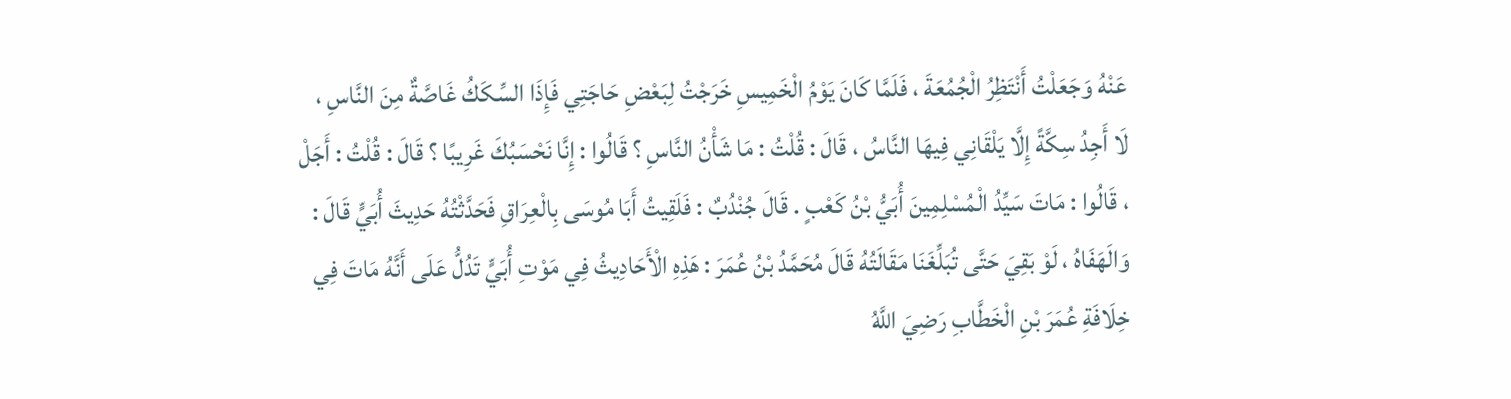عَنْهُ وَجَعَلْتُ أَنْتَظِرُ الْجُمُعَةَ ، فَلَمَّا كَانَ يَوْمُ الْخَمِيسِ خَرَجْتُ لِبَعْضِ حَاجَتِي فَإِذَا السِّكَكُ غَاصَّةٌ مِنَ النَّاسِ ، لَا أَجِدُ سِكَّةً إِلَّا يَلْقَانِي فِيهَا النَّاسُ ، قَالَ : قُلْتُ : مَا شَأْنُ النَّاسِ ؟ قَالُوا : إِنَّا نَحْسَبُكَ غَرِيبًا ؟ قَالَ : قُلْتُ : أَجَلْ ، قَالُوا : مَاتَ سَيِّدُ الْمُسْلِمِينَ أُبَيُّ بْنُ كَعْبٍ . قَالَ جُنْدُبٌ : فَلَقِيتُ أَبَا مُوسَى بِالْعِرَاقِ فَحَدَّثْتُهُ حَدِيثَ أُبَيٍّ قَالَ : وَالَهَفَاهُ ، لَوْ بَقِيَ حَتَّى تُبَلِّغَنَا مَقَالَتُهُ قَالَ مُحَمَّدُ بْنُ عُمَرَ : هَذِهِ الْأَحَادِيثُ فِي مَوْتِ أُبَيٍّ تَدُلُّ عَلَى أَنَّهُ مَاتَ فِي خِلَافَةِ عُمَرَ بْنِ الْخَطَّابِ رَضِيَ اللَّهُ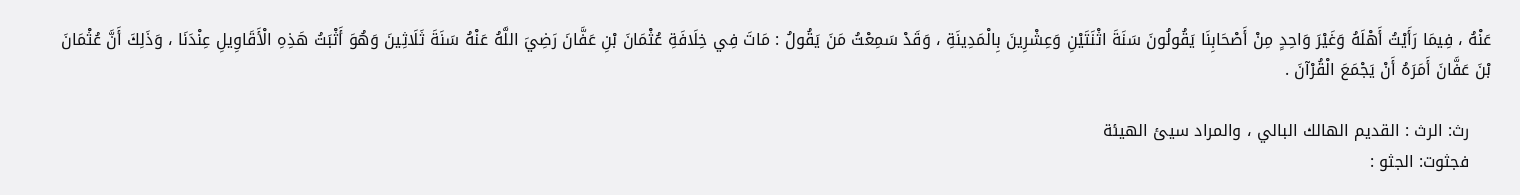عَنْهُ ، فِيمَا رَأَيْتُ أَهْلَهُ وَغَيْرَ وَاحِدٍ مِنْ أَصْحَابِنَا يَقُولُونَ سَنَةَ اثْنَتَيْنِ وَعِشْرِينَ بِالْمَدِينَةِ ، وَقَدْ سَمِعْتُ مَنَ يَقُولُ : مَاتَ فِي خِلَافَةِ عُثْمَانَ بْنِ عَفَّانَ رَضِيَ اللَّهُ عَنْهُ سَنَةَ ثَلَاثِينَ وَهُوَ أَثْبَتُ هَذِهِ الْأَقَاوِيلِ عِنْدَنَا ، وَذَلِكَ أَنَّ عُثْمَانَ بْنَ عَفَّانَ أَمَرَهُ أَنْ يَجْمَعَ الْقُرْآنَ .

    رث: الرث : القديم الهالك البالي ، والمراد سيئ الهيئة
    فجثوت: الجثو :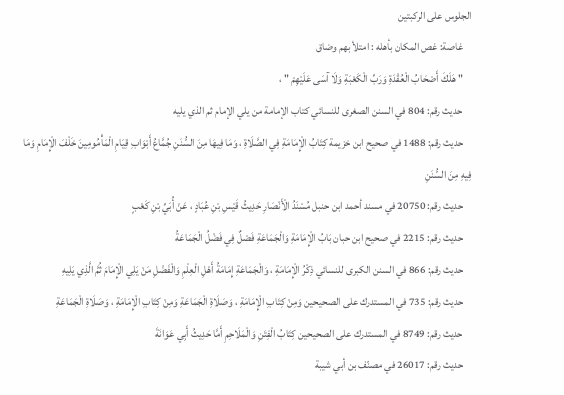الجلوس على الركبتين
    غاصة: غص المكان بأهله : امتلأ بهم وضاق
    " هَلَكَ أَصْحَابُ الْعُقْدَةِ وَرَبِّ الْكَعْبَةِ وَلَا آسَى عَلَيْهِمْ " ،
    حديث رقم: 804 في السنن الصغرى للنسائي كتاب الإمامة من يلي الإمام ثم الذي يليه
    حديث رقم: 1488 في صحيح ابن خزيمة كِتَابُ الْإِمَامَةِ فِي الصَّلَاةِ ، وَمَا فِيهَا مِنَ السُّنَنِ جُمَّاعُ أَبْوَابِ قِيَامِ الْمَأْمُومِينَ خَلْفَ الْإِمَامِ وَمَا فِيهِ مِنَ السُّنَنِ
    حديث رقم: 20750 في مسند أحمد ابن حنبل مُسْنَدُ الْأَنْصَارِ حَدِيثُ قَيْسِ بْنِ عُبَادٍ ، عَنْ أُبَيِّ بْنِ كَعْبٍ
    حديث رقم: 2215 في صحيح ابن حبان بَابُ الْإِمَامَةِ وَالْجَمَاعَةِ فَصْلٌ فِي فَضْلُ الْجَمَاعَةُ
    حديث رقم: 866 في السنن الكبرى للنسائي ذِكْرُ الْإِمَامَةِ ، وَالْجَمَاعَةِ إِمَامَةُ أَهْلِ الْعِلْمِ وَالْفَضْلِ مَنْ يَلِي الْإِمَامَ ثُمَّ الَّذِي يَلِيهِ
    حديث رقم: 735 في المستدرك على الصحيحين وَمِنْ كِتَابِ الْإِمَامَةِ ، وَصَلَاةِ الْجَمَاعَةِ وَمِنْ كِتَابِ الْإِمَامَةِ ، وَصَلَاةِ الْجَمَاعَةِ
    حديث رقم: 8749 في المستدرك على الصحيحين كِتَابُ الْفِتَنِ وَالْمَلَاحِمِ أَمَّا حَدِيثُ أَبِي عَوَانَةَ
    حديث رقم: 26017 في مصنّف بن أبي شيبة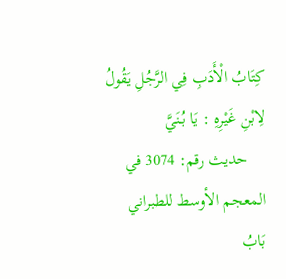كِتَابُ الْأَدَبِ فِي الرَّجُلِ يَقُولُ لِابْنِ غَيْرِهِ : يَا بُنَيَّ
    حديث رقم: 3074 في المعجم الأوسط للطبراني بَابُ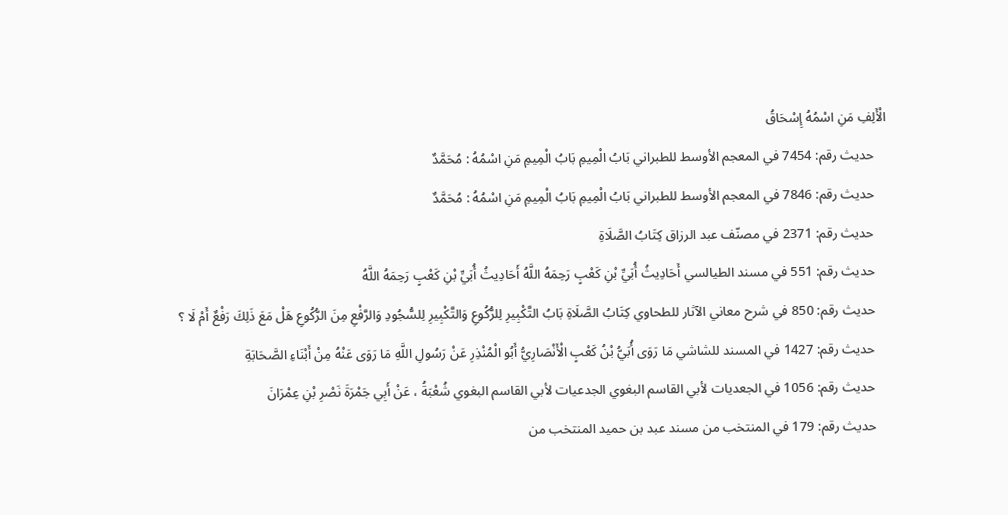الْأَلِفِ مَنِ اسْمُهُ إِسْحَاقُ
    حديث رقم: 7454 في المعجم الأوسط للطبراني بَابُ الْمِيمِ بَابُ الْمِيمِ مَنِ اسْمُهُ : مُحَمَّدٌ
    حديث رقم: 7846 في المعجم الأوسط للطبراني بَابُ الْمِيمِ بَابُ الْمِيمِ مَنِ اسْمُهُ : مُحَمَّدٌ
    حديث رقم: 2371 في مصنّف عبد الرزاق كِتَابُ الصَّلَاةِ
    حديث رقم: 551 في مسند الطيالسي أَحَادِيثُ أُبَيِّ بْنِ كَعْبٍ رَحِمَهُ اللَّهُ أَحَادِيثُ أُبَيِّ بْنِ كَعْبٍ رَحِمَهُ اللَّهُ
    حديث رقم: 850 في شرح معاني الآثار للطحاوي كِتَابُ الصَّلَاةِ بَابُ التَّكْبِيرِ لِلرُّكُوعِ وَالتَّكْبِيرِ لِلسُّجُودِ وَالرَّفْعِ مِنَ الرُّكُوعِ هَلْ مَعَ ذَلِكَ رَفْعٌ أَمْ لَا ؟
    حديث رقم: 1427 في المسند للشاشي مَا رَوَى أُبَيُّ بْنُ كَعْبٍ الْأَنْصَارِيُّ أَبُو الْمُنْذِرِ عَنْ رَسُولِ اللَّهِ مَا رَوَى عَنْهُ مِنْ أَبْنَاءِ الصَّحَابَةِ
    حديث رقم: 1056 في الجعديات لأبي القاسم البغوي الجدعيات لأبي القاسم البغوي شُعْبَةُ ، عَنْ أَبِي جَمْرَةَ نَصْرِ بْنِ عِمْرَانَ
    حديث رقم: 179 في المنتخب من مسند عبد بن حميد المنتخب من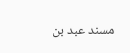مسند عبد بن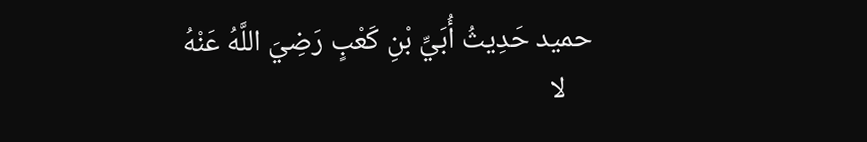حميد حَدِيثُ أُبَيِّ بْنِ كَعْبٍ رَضِيَ اللَّهُ عَنْهُ
    لا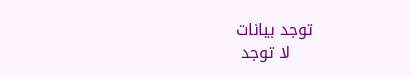توجد بيانات
    لا توجد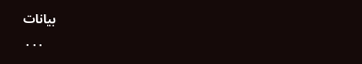بيانات
    . . .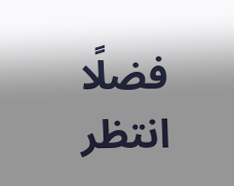فضلًا انتظر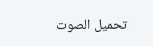تحميل الصوت